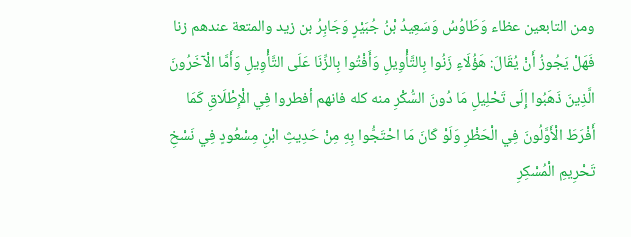ومن التابعين عظاء وَطَاوُسُ وَسَعِيدُ بْنُ جُبَيْرٍ وَجَابِرُ بن زيد والمتعة عندهم زنا فَهَلْ يَجُوزُ أَنْ يُقَالَ: هَؤُلَاءِ زَنُوا بِالتَّأْوِيلِ وَأَفْتُوا بِالزِّنَا عَلَى التَّأْوِيلِ وَأَمَّا الْآخَرُونَ الَّذِينَ ذَهَبُوا إِلَى تَحْلِيلِ مَا دُونَ السُّكْرِ منه كله فانهم أفطروا فِي الْإِطْلَاقِ كَمَا أَفْرَطَ الْأَوَّلُونَ فِي الْحَظْرِ وَلَوْ كَانَ مَا احْتَجُّوا بِهِ مِنْ حَدِيثِ ابْنِ مِسْعُودٍ فِي نَسْخِ تَحْرِيمِ الْمُسْكِرِ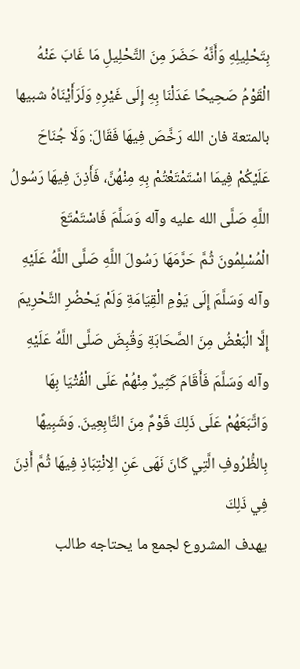بِتَحْلِيلِهِ وَأَنَّهُ حَضَرَ مِنَ التَّحْلِيلِ مَا غَابَ عَنْهُ الْقَوْمُ صَحِيحًا عَدَلْنَا بِهِ إِلَى غَيْرِهِ وَلَرَأَيْنَاهُ شبيها بالمتعة فان الله رَخَّصَ فِيهَا فَقَالَ: وَلَا جُنَاحَ عَلَيْكُمْ فِيمَا اسْتَمْتَعْتُمْ بِهِ مِنْهُنَّ، فَأَذِنَ فِيهَا رَسُولُ اللَّهِ صَلَّى الله عليه وآله وَسَلَّمَ فَاسْتَمْتَعَ الْمُسْلِمُونَ ثُمَّ حَرَّمَهَا رَسُولَ اللَّهِ صَلَّى اللَّهُ عَلَيْهِ وآله وَسَلَّمَ إِلَى يَوْمِ الْقِيَامَةِ وَلَمْ يَحْضُرِ التَّحْرِيمَ إِلَّا الْبَعْضُ مِنَ الصَّحَابَةِ وَقُبِضَ صَلَّى اللَّهُ عَلَيْهِ وآله وَسَلَّمَ فَأَقَامَ كَثِيرٌ مِنْهُمْ عَلَى الْفُتْيَا بِهَا وَاتَّبَعَهُمْ عَلَى ذَلِكَ قَوْمٌ مِنَ التَّابِعِينَ. وَشَبِيهًا بِالظُّرُوفِ الَّتِي كَانَ نَهَى عَنِ الِانْتِبَاذِ فِيهَا ثُمَّ أَذِنَ فِي ذَلِكَ
يهدف المشروع لجمع ما يحتاجه طالب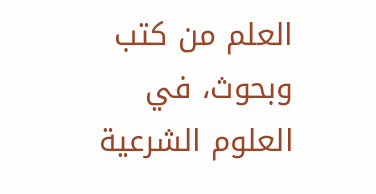العلم من كتب وبحوث، في العلوم الشرعية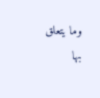وما يتعلق بها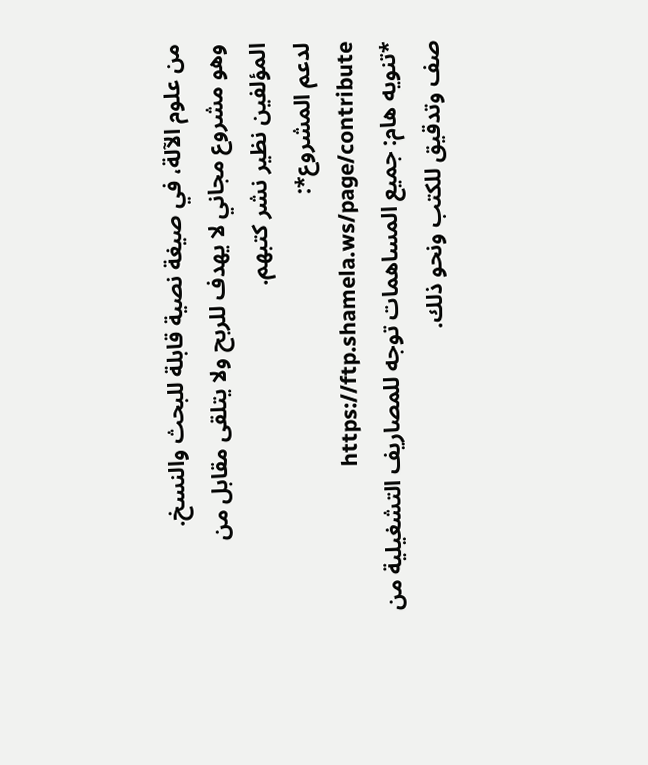من علوم الآلة، في صيغة نصية قابلة للبحث والنسخ.
وهو مشروع مجاني لا يهدف للربح ولا يتلقى مقابل من المؤلفين نظير نشر كتبهم.
لدعم المشروع*: https://ftp.shamela.ws/page/contribute
*تنويه هام: جميع المساهمات توجه للمصاريف التشغيلية من صف وتدقيق للكتب ونحو ذلك.